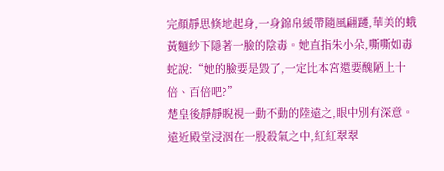完顏靜思倏地起身,一身錦帛緩帶隨風翩躚,華美的蛾黃麵紗下隱著一臉的陰毒。她直指朱小朵,嘶嘶如毒蛇說:“她的臉要是毀了,一定比本宮還要醜陋上十倍、百倍吧?”
楚皇後靜靜睨視一動不動的陸遠之,眼中別有深意。
遠近殿堂浸洇在一股殺氣之中,紅紅翠翠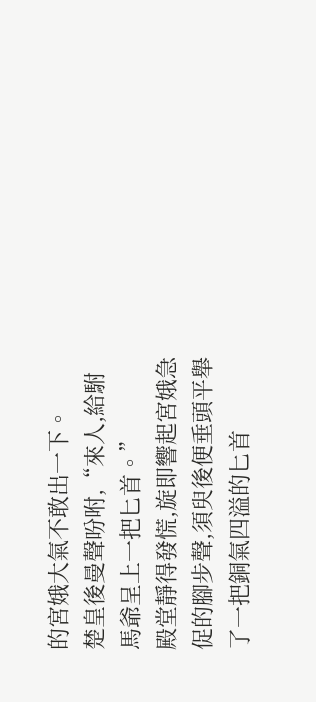的宮娥大氣不敢出一下。
楚皇後曼聲吩咐,“來人,給駙馬爺呈上一把匕首。”
殿堂靜得發慌,旋即響起宮娥急促的腳步聲,須臾後便垂頭平舉了一把銅氣四溢的匕首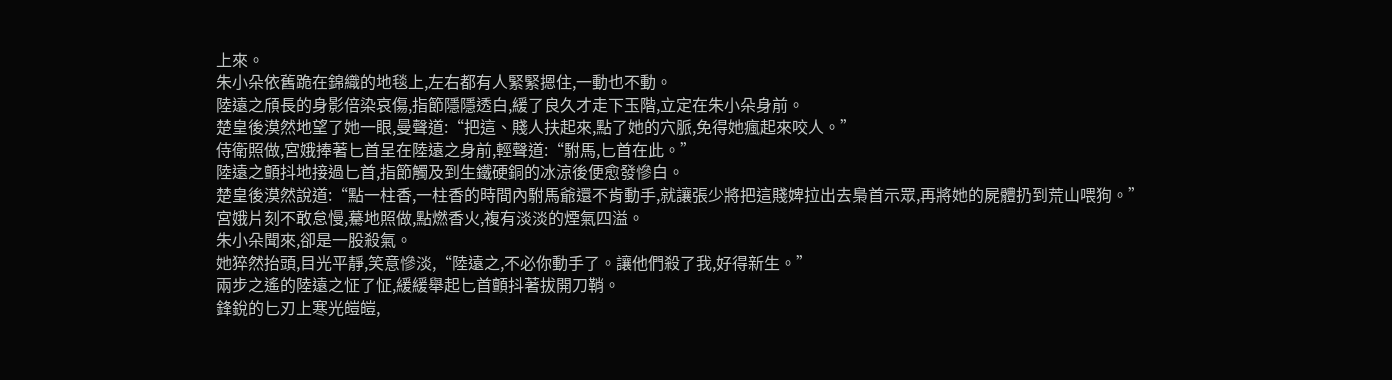上來。
朱小朵依舊跪在錦織的地毯上,左右都有人緊緊摁住,一動也不動。
陸遠之頎長的身影倍染哀傷,指節隱隱透白,緩了良久才走下玉階,立定在朱小朵身前。
楚皇後漠然地望了她一眼,曼聲道:“把這、賤人扶起來,點了她的穴脈,免得她瘋起來咬人。”
侍衛照做,宮娥捧著匕首呈在陸遠之身前,輕聲道:“駙馬,匕首在此。”
陸遠之顫抖地接過匕首,指節觸及到生鐵硬銅的冰涼後便愈發慘白。
楚皇後漠然說道:“點一柱香,一柱香的時間內駙馬爺還不肯動手,就讓張少將把這賤婢拉出去梟首示眾,再將她的屍體扔到荒山喂狗。”
宮娥片刻不敢怠慢,驀地照做,點燃香火,複有淡淡的煙氣四溢。
朱小朵聞來,卻是一股殺氣。
她猝然抬頭,目光平靜,笑意慘淡,“陸遠之,不必你動手了。讓他們殺了我,好得新生。”
兩步之遙的陸遠之怔了怔,緩緩舉起匕首顫抖著拔開刀鞘。
鋒銳的匕刃上寒光皚皚,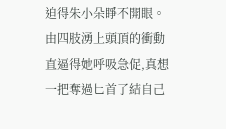迫得朱小朵睜不開眼。
由四肢湧上頭頂的衝動直逼得她呼吸急促,真想一把奪過匕首了結自己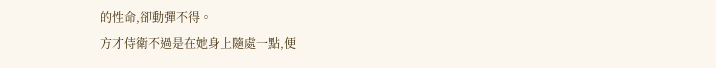的性命,卻動彈不得。
方才侍衛不過是在她身上隨處一點,便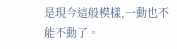是現今這般模樣,一動也不能不動了。